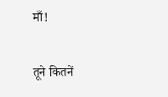माँ!

तूने कितनें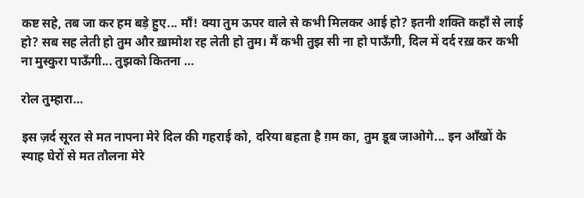कष्ट सहे, तब जा कर हम बड़े हुए... माँ! क्या तुम ऊपर वाले से कभी मिलकर आई हो? इतनी शक्ति कहाँ से लाई हो? सब सह लेती हो तुम और ख़ामोश रह लेती हो तुम। मैं कभी तुझ सी ना हो पाऊँगी, दिल में दर्द रख़ कर कभी ना मुस्कुरा पाऊँगी... तुझको कितना …

रोल तुम्हारा…

इस ज़र्द सूरत से मत नापना मेरे दिल की गहराई को, दरिया बहता है ग़म का, तुम डूब जाओगे... इन आँखों के स्याह घेरों से मत तौलना मेरे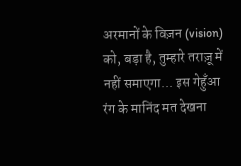अरमानों के विज़न (vision) को, बड़ा है, तुम्हारे तराज़ू में नहीं समाएगा... इस गेहुँआ रंग के मानिंद मत देखना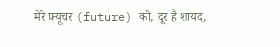मेरे फ़्यूचर (future) को, दूर है शायद,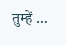तुम्हें …